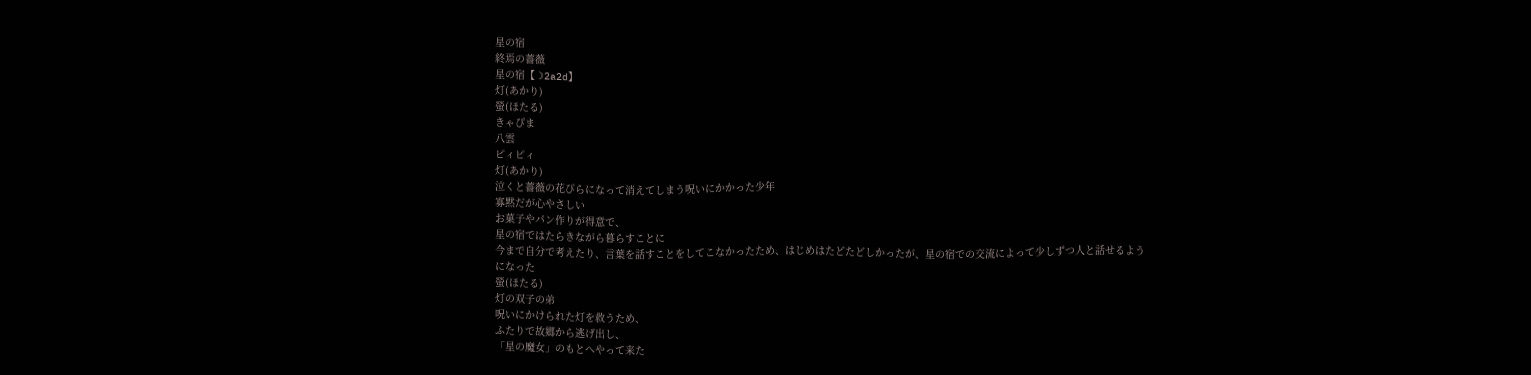星の宿
終焉の薔薇
星の宿【☽2a2d】
灯(あかり)
螢(ほたる)
きゃぴま
八雲
ピィピィ
灯(あかり)
泣くと薔薇の花びらになって消えてしまう呪いにかかった少年
寡黙だが心やさしい
お菓子やパン作りが得意で、
星の宿ではたらきながら暮らすことに
今まで自分で考えたり、言葉を話すことをしてこなかったため、はじめはたどたどしかったが、星の宿での交流によって少しずつ人と話せるようになった
螢(ほたる)
灯の双子の弟
呪いにかけられた灯を救うため、
ふたりで故郷から逃げ出し、
「星の魔女」のもとへやって来た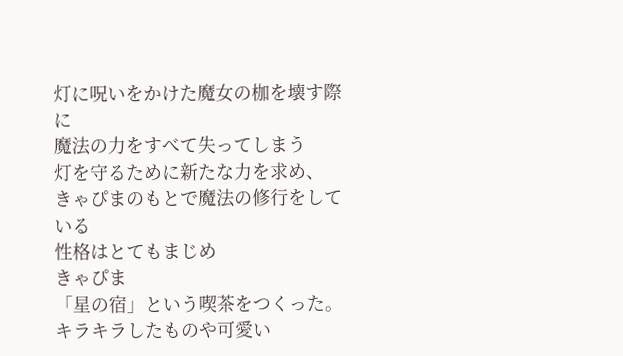灯に呪いをかけた魔女の枷を壊す際に
魔法の力をすべて失ってしまう
灯を守るために新たな力を求め、
きゃぴまのもとで魔法の修行をしている
性格はとてもまじめ
きゃぴま
「星の宿」という喫茶をつくった。キラキラしたものや可愛い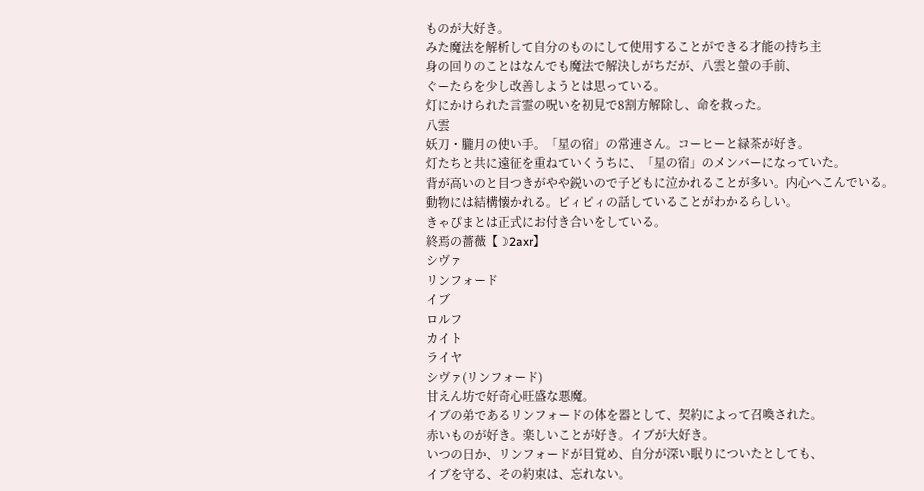ものが大好き。
みた魔法を解析して自分のものにして使用することができる才能の持ち主
身の回りのことはなんでも魔法で解決しがちだが、八雲と螢の手前、
ぐーたらを少し改善しようとは思っている。
灯にかけられた言霊の呪いを初見で8割方解除し、命を救った。
八雲
妖刀・朧月の使い手。「星の宿」の常連さん。コーヒーと緑茶が好き。
灯たちと共に遠征を重ねていくうちに、「星の宿」のメンバーになっていた。
背が高いのと目つきがやや鋭いので子どもに泣かれることが多い。内心へこんでいる。
動物には結構懐かれる。ピィピィの話していることがわかるらしい。
きゃぴまとは正式にお付き合いをしている。
終焉の薔薇【☽2axr】
シヴァ
リンフォード
イブ
ロルフ
カイト
ライヤ
シヴァ(リンフォード)
甘えん坊で好奇心旺盛な悪魔。
イブの弟であるリンフォードの体を器として、契約によって召喚された。
赤いものが好き。楽しいことが好き。イブが大好き。
いつの日か、リンフォードが目覚め、自分が深い眠りについたとしても、
イブを守る、その約束は、忘れない。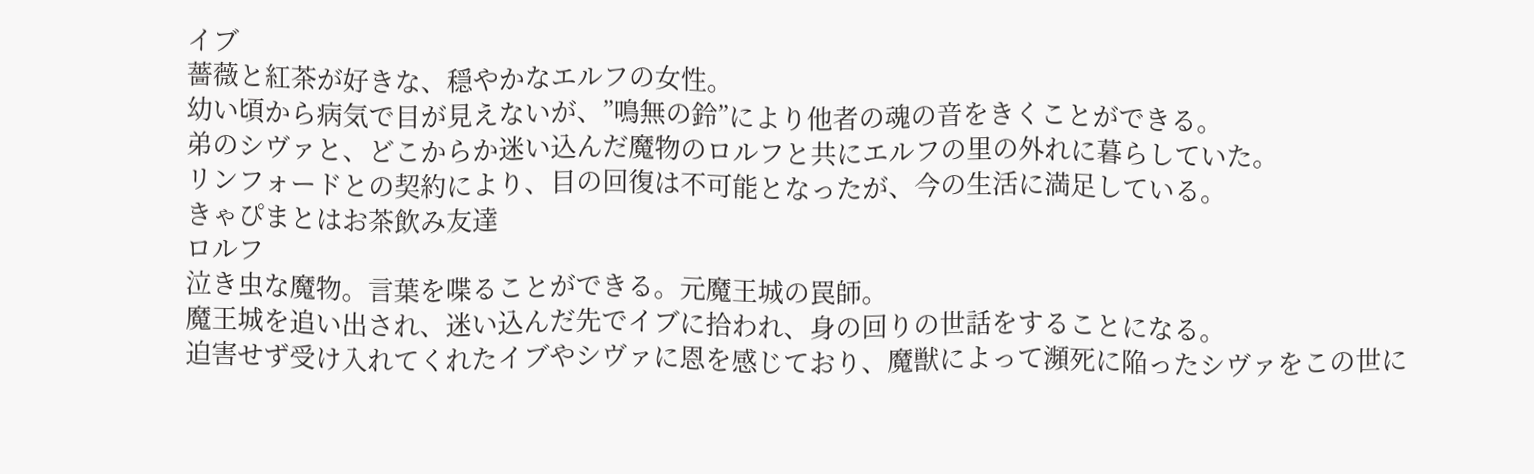イブ
薔薇と紅茶が好きな、穏やかなエルフの女性。
幼い頃から病気で目が見えないが、”鳴無の鈴”により他者の魂の音をきくことができる。
弟のシヴァと、どこからか迷い込んだ魔物のロルフと共にエルフの里の外れに暮らしていた。
リンフォードとの契約により、目の回復は不可能となったが、今の生活に満足している。
きゃぴまとはお茶飲み友達
ロルフ
泣き虫な魔物。言葉を喋ることができる。元魔王城の罠師。
魔王城を追い出され、迷い込んだ先でイブに拾われ、身の回りの世話をすることになる。
迫害せず受け入れてくれたイブやシヴァに恩を感じており、魔獣によって瀕死に陥ったシヴァをこの世に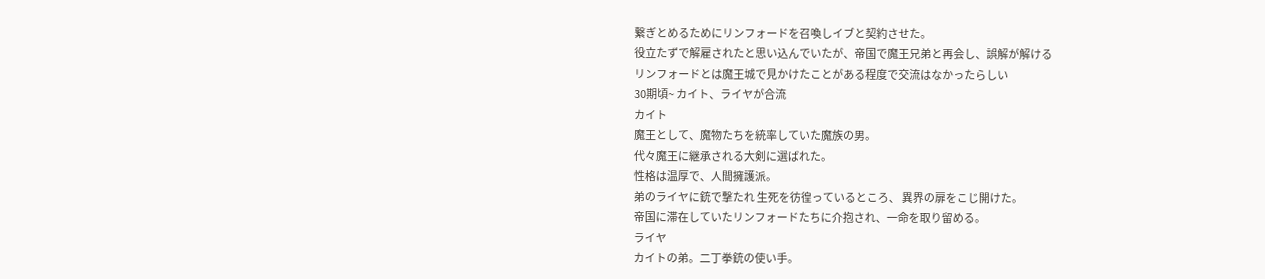繋ぎとめるためにリンフォードを召喚しイブと契約させた。
役立たずで解雇されたと思い込んでいたが、帝国で魔王兄弟と再会し、誤解が解ける
リンフォードとは魔王城で見かけたことがある程度で交流はなかったらしい
30期頃~ カイト、ライヤが合流
カイト
魔王として、魔物たちを統率していた魔族の男。
代々魔王に継承される大剣に選ばれた。
性格は温厚で、人間擁護派。
弟のライヤに銃で撃たれ 生死を彷徨っているところ、 異界の扉をこじ開けた。
帝国に滞在していたリンフォードたちに介抱され、一命を取り留める。
ライヤ
カイトの弟。二丁拳銃の使い手。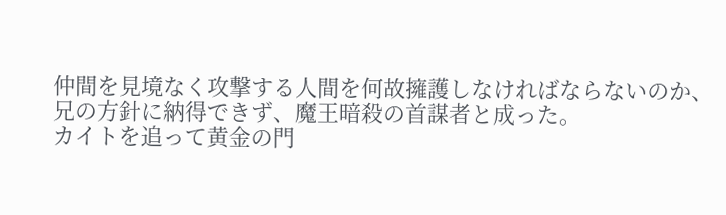仲間を見境なく攻撃する人間を何故擁護しなければならないのか、
兄の方針に納得できず、魔王暗殺の首謀者と成った。
カイトを追って黄金の門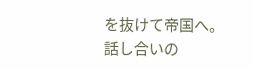を抜けて帝国へ。
話し合いの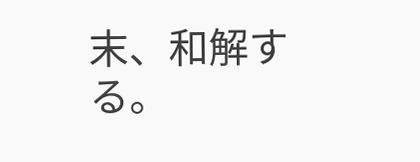末、和解する。